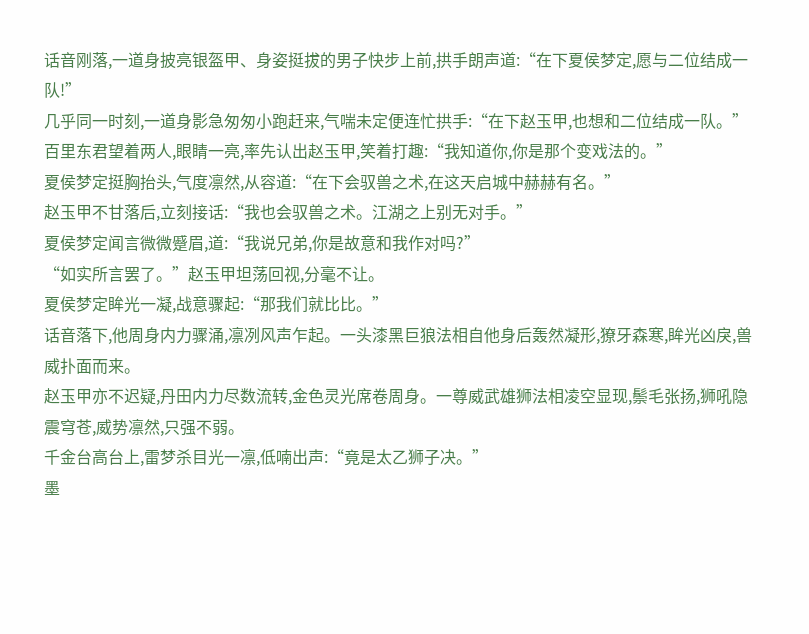话音刚落,一道身披亮银盔甲、身姿挺拔的男子快步上前,拱手朗声道:“在下夏侯梦定,愿与二位结成一队!”
几乎同一时刻,一道身影急匆匆小跑赶来,气喘未定便连忙拱手:“在下赵玉甲,也想和二位结成一队。”
百里东君望着两人,眼睛一亮,率先认出赵玉甲,笑着打趣:“我知道你,你是那个变戏法的。”
夏侯梦定挺胸抬头,气度凛然,从容道:“在下会驭兽之术,在这天启城中赫赫有名。”
赵玉甲不甘落后,立刻接话:“我也会驭兽之术。江湖之上别无对手。”
夏侯梦定闻言微微蹙眉,道:“我说兄弟,你是故意和我作对吗?”
“如实所言罢了。”赵玉甲坦荡回视,分毫不让。
夏侯梦定眸光一凝,战意骤起:“那我们就比比。”
话音落下,他周身内力骤涌,凛冽风声乍起。一头漆黑巨狼法相自他身后轰然凝形,獠牙森寒,眸光凶戾,兽威扑面而来。
赵玉甲亦不迟疑,丹田内力尽数流转,金色灵光席卷周身。一尊威武雄狮法相凌空显现,鬃毛张扬,狮吼隐震穹苍,威势凛然,只强不弱。
千金台高台上,雷梦杀目光一凛,低喃出声:“竟是太乙狮子决。”
墨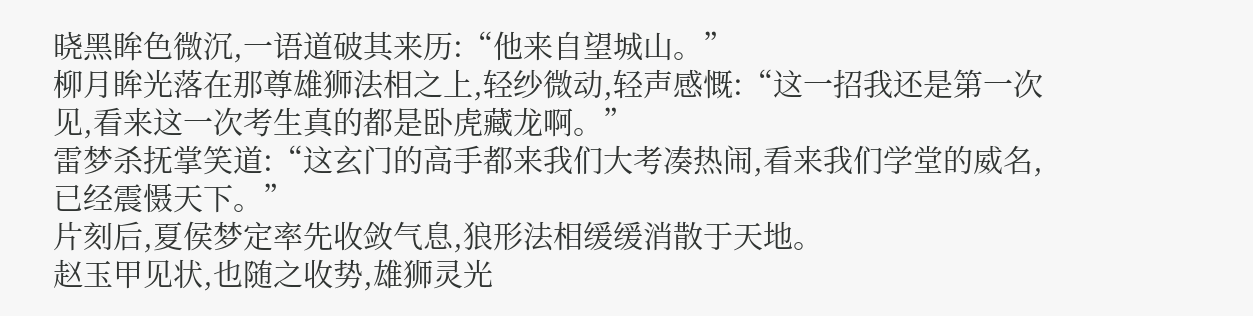晓黑眸色微沉,一语道破其来历:“他来自望城山。”
柳月眸光落在那尊雄狮法相之上,轻纱微动,轻声感慨:“这一招我还是第一次见,看来这一次考生真的都是卧虎藏龙啊。”
雷梦杀抚掌笑道:“这玄门的高手都来我们大考凑热闹,看来我们学堂的威名,已经震慑天下。”
片刻后,夏侯梦定率先收敛气息,狼形法相缓缓消散于天地。
赵玉甲见状,也随之收势,雄狮灵光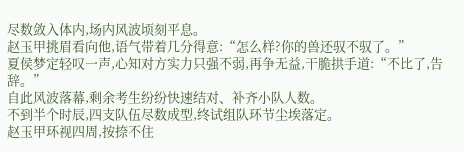尽数敛入体内,场内风波顷刻平息。
赵玉甲挑眉看向他,语气带着几分得意:“怎么样?你的兽还驭不驭了。”
夏侯梦定轻叹一声,心知对方实力只强不弱,再争无益,干脆拱手道:“不比了,告辞。”
自此风波落幕,剩余考生纷纷快速结对、补齐小队人数。
不到半个时辰,四支队伍尽数成型,终试组队环节尘埃落定。
赵玉甲环视四周,按捺不住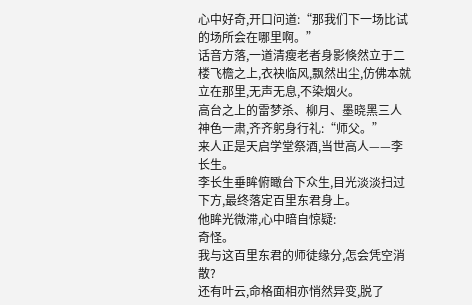心中好奇,开口问道:“那我们下一场比试的场所会在哪里啊。”
话音方落,一道清瘦老者身影倏然立于二楼飞檐之上,衣袂临风,飘然出尘,仿佛本就立在那里,无声无息,不染烟火。
高台之上的雷梦杀、柳月、墨晓黑三人神色一肃,齐齐躬身行礼:“师父。”
来人正是天启学堂祭酒,当世高人——李长生。
李长生垂眸俯瞰台下众生,目光淡淡扫过下方,最终落定百里东君身上。
他眸光微滞,心中暗自惊疑:
奇怪。
我与这百里东君的师徒缘分,怎会凭空消散?
还有叶云,命格面相亦悄然异变,脱了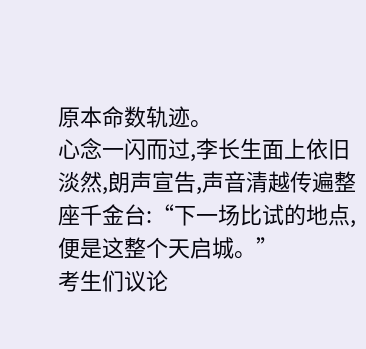原本命数轨迹。
心念一闪而过,李长生面上依旧淡然,朗声宣告,声音清越传遍整座千金台:“下一场比试的地点,便是这整个天启城。”
考生们议论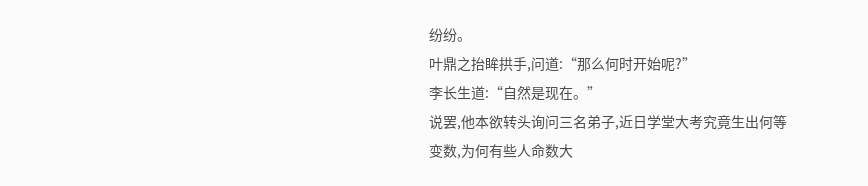纷纷。
叶鼎之抬眸拱手,问道:“那么何时开始呢?”
李长生道:“自然是现在。”
说罢,他本欲转头询问三名弟子,近日学堂大考究竟生出何等变数,为何有些人命数大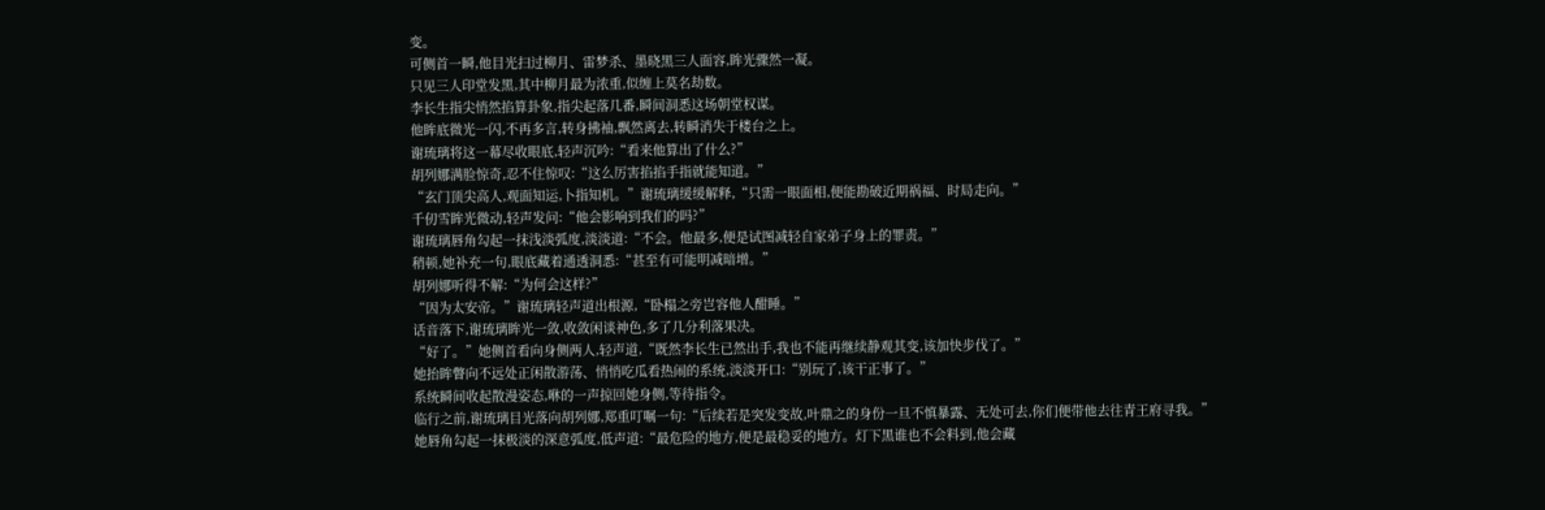变。
可侧首一瞬,他目光扫过柳月、雷梦杀、墨晓黑三人面容,眸光骤然一凝。
只见三人印堂发黑,其中柳月最为浓重,似缠上莫名劫数。
李长生指尖悄然掐算卦象,指尖起落几番,瞬间洞悉这场朝堂权谋。
他眸底微光一闪,不再多言,转身拂袖,飘然离去,转瞬消失于楼台之上。
谢琉璃将这一幕尽收眼底,轻声沉吟:“看来他算出了什么?”
胡列娜满脸惊奇,忍不住惊叹:“这么厉害掐掐手指就能知道。”
“玄门顶尖高人,观面知运,卜指知机。”谢琉璃缓缓解释,“只需一眼面相,便能勘破近期祸福、时局走向。”
千仞雪眸光微动,轻声发问:“他会影响到我们的吗?”
谢琉璃唇角勾起一抹浅淡弧度,淡淡道:“不会。他最多,便是试图减轻自家弟子身上的罪责。”
稍顿,她补充一句,眼底藏着通透洞悉:“甚至有可能明减暗增。”
胡列娜听得不解:“为何会这样?”
“因为太安帝。”谢琉璃轻声道出根源,“卧榻之旁岂容他人酣睡。”
话音落下,谢琉璃眸光一敛,收敛闲谈神色,多了几分利落果决。
“好了。”她侧首看向身侧两人,轻声道,“既然李长生已然出手,我也不能再继续静观其变,该加快步伐了。”
她抬眸瞥向不远处正闲散游荡、悄悄吃瓜看热闹的系统,淡淡开口:“别玩了,该干正事了。”
系统瞬间收起散漫姿态,咻的一声掠回她身侧,等待指令。
临行之前,谢琉璃目光落向胡列娜,郑重叮嘱一句:“后续若是突发变故,叶鼎之的身份一旦不慎暴露、无处可去,你们便带他去往青王府寻我。”
她唇角勾起一抹极淡的深意弧度,低声道:“最危险的地方,便是最稳妥的地方。灯下黑谁也不会料到,他会藏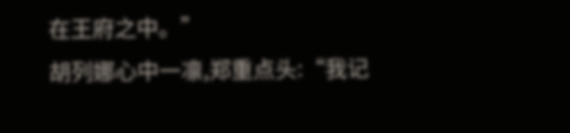在王府之中。”
胡列娜心中一凛,郑重点头:“我记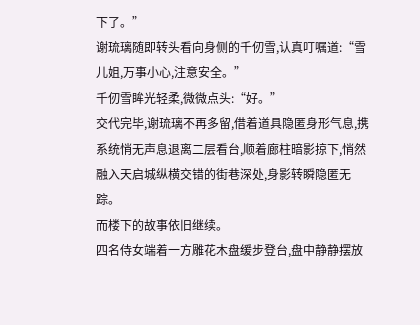下了。”
谢琉璃随即转头看向身侧的千仞雪,认真叮嘱道:“雪儿姐,万事小心,注意安全。”
千仞雪眸光轻柔,微微点头:“好。”
交代完毕,谢琉璃不再多留,借着道具隐匿身形气息,携系统悄无声息退离二层看台,顺着廊柱暗影掠下,悄然融入天启城纵横交错的街巷深处,身影转瞬隐匿无踪。
而楼下的故事依旧继续。
四名侍女端着一方雕花木盘缓步登台,盘中静静摆放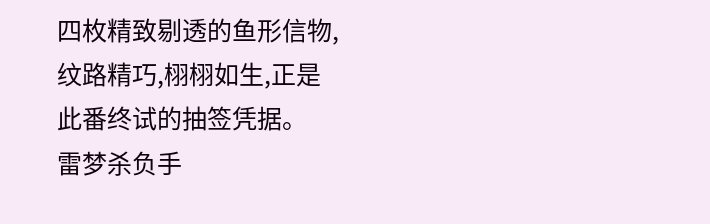四枚精致剔透的鱼形信物,纹路精巧,栩栩如生,正是此番终试的抽签凭据。
雷梦杀负手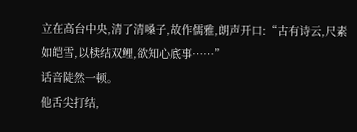立在高台中央,清了清嗓子,故作儒雅,朗声开口:“古有诗云,尺素如皑雪,以椟结双鲤,欲知心底事……”
话音陡然一顿。
他舌尖打结,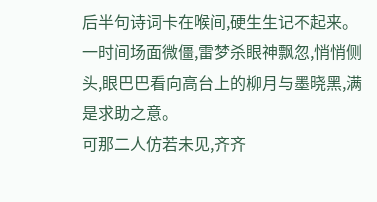后半句诗词卡在喉间,硬生生记不起来。
一时间场面微僵,雷梦杀眼神飘忽,悄悄侧头,眼巴巴看向高台上的柳月与墨晓黑,满是求助之意。
可那二人仿若未见,齐齐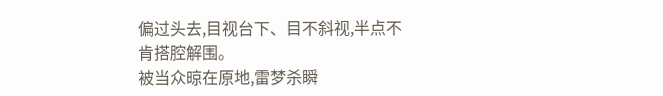偏过头去,目视台下、目不斜视,半点不肯搭腔解围。
被当众晾在原地,雷梦杀瞬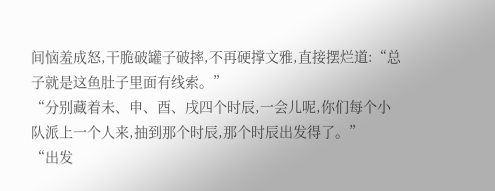间恼羞成怒,干脆破罐子破摔,不再硬撑文雅,直接摆烂道:“总子就是这鱼肚子里面有线索。”
“分别藏着未、申、酉、戌四个时辰,一会儿呢,你们每个小队派上一个人来,抽到那个时辰,那个时辰出发得了。”
“出发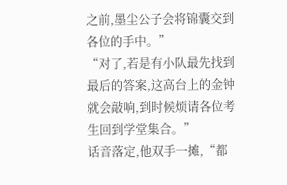之前,墨尘公子会将锦囊交到各位的手中。”
“对了,若是有小队最先找到最后的答案,这高台上的金钟就会敲响,到时候烦请各位考生回到学堂集合。”
话音落定,他双手一摊,“都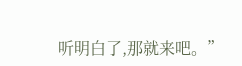听明白了,那就来吧。”